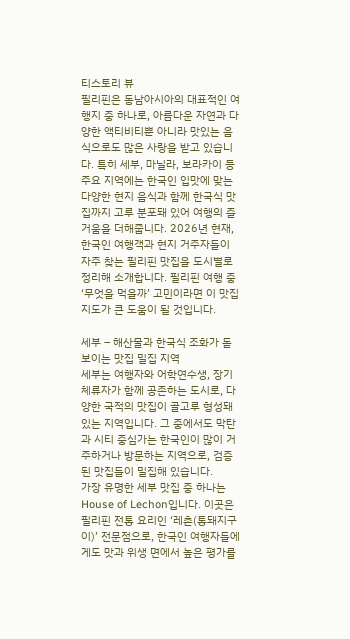티스토리 뷰
필리핀은 동남아시아의 대표적인 여행지 중 하나로, 아름다운 자연과 다양한 액티비티뿐 아니라 맛있는 음식으로도 많은 사랑을 받고 있습니다. 특히 세부, 마닐라, 보라카이 등 주요 지역에는 한국인 입맛에 맞는 다양한 현지 음식과 함께 한국식 맛집까지 고루 분포돼 있어 여행의 즐거움을 더해줍니다. 2026년 현재, 한국인 여행객과 현지 거주자들이 자주 찾는 필리핀 맛집을 도시별로 정리해 소개합니다. 필리핀 여행 중 ‘무엇을 먹을까’ 고민이라면 이 맛집 지도가 큰 도움이 될 것입니다.

세부 – 해산물과 한국식 조화가 돋보이는 맛집 밀집 지역
세부는 여행자와 어학연수생, 장기 체류자가 함께 공존하는 도시로, 다양한 국적의 맛집이 골고루 형성돼 있는 지역입니다. 그 중에서도 막탄과 시티 중심가는 한국인이 많이 거주하거나 방문하는 지역으로, 검증된 맛집들이 밀집해 있습니다.
가장 유명한 세부 맛집 중 하나는 House of Lechon입니다. 이곳은 필리핀 전통 요리인 ‘레촌(통돼지구이)’ 전문점으로, 한국인 여행자들에게도 맛과 위생 면에서 높은 평가를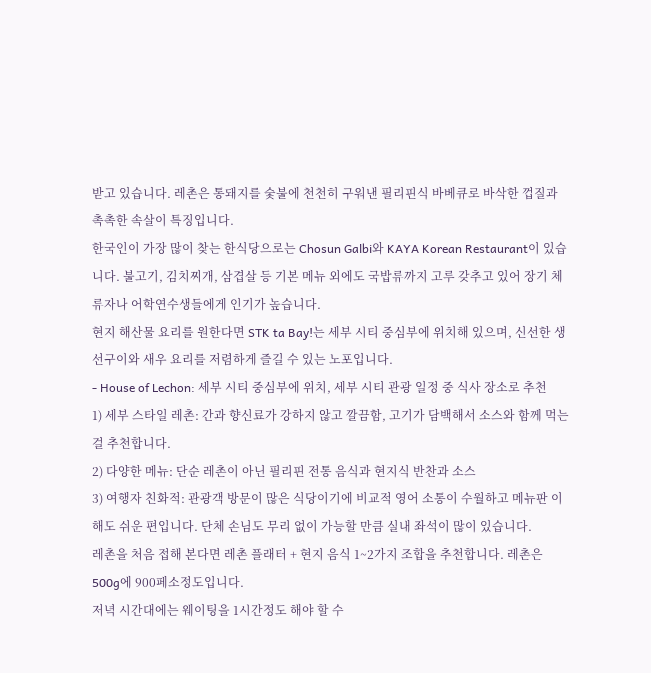받고 있습니다. 레촌은 통돼지를 숯불에 천천히 구워낸 필리핀식 바베큐로 바삭한 껍질과 촉촉한 속살이 특징입니다.
한국인이 가장 많이 찾는 한식당으로는 Chosun Galbi와 KAYA Korean Restaurant이 있습니다. 불고기, 김치찌개, 삼겹살 등 기본 메뉴 외에도 국밥류까지 고루 갖추고 있어 장기 체류자나 어학연수생들에게 인기가 높습니다.
현지 해산물 요리를 원한다면 STK ta Bay!는 세부 시티 중심부에 위치해 있으며, 신선한 생선구이와 새우 요리를 저렴하게 즐길 수 있는 노포입니다.
- House of Lechon: 세부 시티 중심부에 위치, 세부 시티 관광 일정 중 식사 장소로 추천
1) 세부 스타일 레촌: 간과 향신료가 강하지 않고 깔끔함, 고기가 담백해서 소스와 함께 먹는 걸 추천합니다.
2) 다양한 메뉴: 단순 레촌이 아닌 필리핀 전통 음식과 현지식 반찬과 소스
3) 여행자 친화적: 관광객 방문이 많은 식당이기에 비교적 영어 소통이 수월하고 메뉴판 이해도 쉬운 편입니다. 단체 손님도 무리 없이 가능할 만큼 실내 좌석이 많이 있습니다.
레촌을 처음 접해 본다면 레촌 플래터 + 현지 음식 1~2가지 조합을 추천합니다. 레촌은 500g에 900페소정도입니다.
저녁 시간대에는 웨이팅을 1시간정도 해야 할 수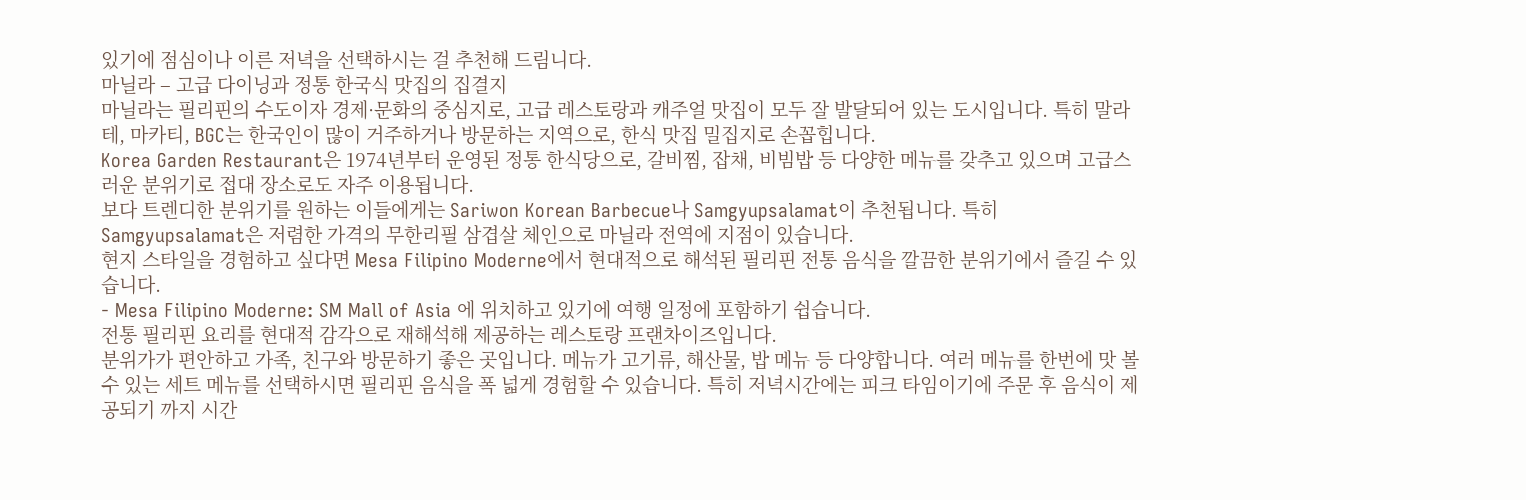있기에 점심이나 이른 저녁을 선택하시는 걸 추천해 드림니다.
마닐라 – 고급 다이닝과 정통 한국식 맛집의 집결지
마닐라는 필리핀의 수도이자 경제·문화의 중심지로, 고급 레스토랑과 캐주얼 맛집이 모두 잘 발달되어 있는 도시입니다. 특히 말라테, 마카티, BGC는 한국인이 많이 거주하거나 방문하는 지역으로, 한식 맛집 밀집지로 손꼽힙니다.
Korea Garden Restaurant은 1974년부터 운영된 정통 한식당으로, 갈비찜, 잡채, 비빔밥 등 다양한 메뉴를 갖추고 있으며 고급스러운 분위기로 접대 장소로도 자주 이용됩니다.
보다 트렌디한 분위기를 원하는 이들에게는 Sariwon Korean Barbecue나 Samgyupsalamat이 추천됩니다. 특히 Samgyupsalamat은 저렴한 가격의 무한리필 삼겹살 체인으로 마닐라 전역에 지점이 있습니다.
현지 스타일을 경험하고 싶다면 Mesa Filipino Moderne에서 현대적으로 해석된 필리핀 전통 음식을 깔끔한 분위기에서 즐길 수 있습니다.
- Mesa Filipino Moderne: SM Mall of Asia 에 위치하고 있기에 여행 일정에 포함하기 쉽습니다.
전통 필리핀 요리를 현대적 감각으로 재해석해 제공하는 레스토랑 프랜차이즈입니다.
분위가가 편안하고 가족, 친구와 방문하기 좋은 곳입니다. 메뉴가 고기류, 해산물, 밥 메뉴 등 다양합니다. 여러 메뉴를 한번에 맛 볼 수 있는 세트 메뉴를 선택하시면 필리핀 음식을 폭 넓게 경험할 수 있습니다. 특히 저녁시간에는 피크 타임이기에 주문 후 음식이 제공되기 까지 시간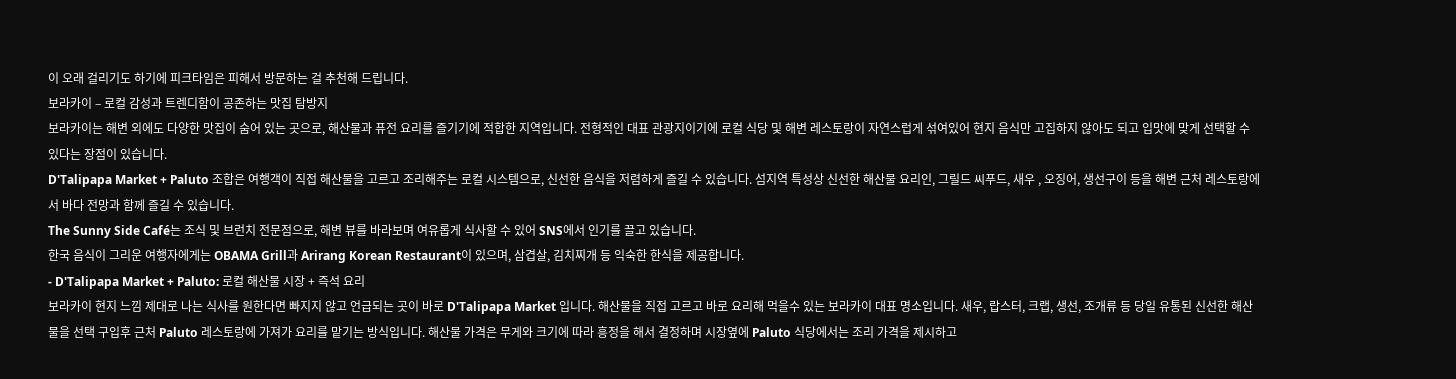이 오래 걸리기도 하기에 피크타임은 피해서 방문하는 걸 추천해 드립니다.
보라카이 – 로컬 감성과 트렌디함이 공존하는 맛집 탐방지
보라카이는 해변 외에도 다양한 맛집이 숨어 있는 곳으로, 해산물과 퓨전 요리를 즐기기에 적합한 지역입니다. 전형적인 대표 관광지이기에 로컬 식당 및 해변 레스토랑이 자연스럽게 섞여있어 현지 음식만 고집하지 않아도 되고 입맛에 맞게 선택할 수 있다는 장점이 있습니다.
D'Talipapa Market + Paluto 조합은 여행객이 직접 해산물을 고르고 조리해주는 로컬 시스템으로, 신선한 음식을 저렴하게 즐길 수 있습니다. 섬지역 특성상 신선한 해산물 요리인, 그릴드 씨푸드, 새우 , 오징어, 생선구이 등을 해변 근처 레스토랑에서 바다 전망과 함께 즐길 수 있습니다.
The Sunny Side Café는 조식 및 브런치 전문점으로, 해변 뷰를 바라보며 여유롭게 식사할 수 있어 SNS에서 인기를 끌고 있습니다.
한국 음식이 그리운 여행자에게는 OBAMA Grill과 Arirang Korean Restaurant이 있으며, 삼겹살, 김치찌개 등 익숙한 한식을 제공합니다.
- D'Talipapa Market + Paluto: 로컬 해산물 시장 + 즉석 요리
보라카이 현지 느낌 제대로 나는 식사를 원한다면 빠지지 않고 언급되는 곳이 바로 D'Talipapa Market 입니다. 해산물을 직접 고르고 바로 요리해 먹을수 있는 보라카이 대표 명소입니다. 새우, 랍스터, 크랩, 생선, 조개류 등 당일 유통된 신선한 해산물을 선택 구입후 근처 Paluto 레스토랑에 가져가 요리를 맡기는 방식입니다. 해산물 가격은 무게와 크기에 따라 흥정을 해서 결정하며 시장옆에 Paluto 식당에서는 조리 가격을 제시하고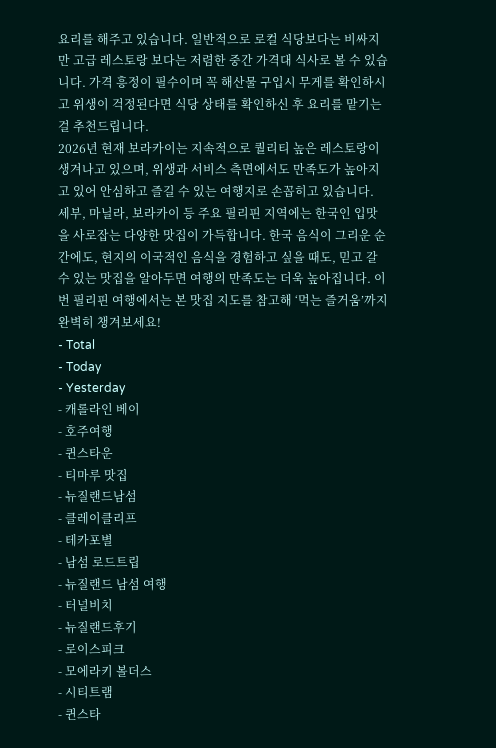요리를 해주고 있습니다. 일반적으로 로컬 식당보다는 비싸지만 고급 레스토랑 보다는 저렴한 중간 가격대 식사로 볼 수 있습니다. 가격 흥정이 필수이며 꼭 해산물 구입시 무게를 확인하시고 위생이 걱정된다면 식당 상태를 확인하신 후 요리를 맡기는 걸 추천드립니다.
2026년 현재 보라카이는 지속적으로 퀄리티 높은 레스토랑이 생겨나고 있으며, 위생과 서비스 측면에서도 만족도가 높아지고 있어 안심하고 즐길 수 있는 여행지로 손꼽히고 있습니다.
세부, 마닐라, 보라카이 등 주요 필리핀 지역에는 한국인 입맛을 사로잡는 다양한 맛집이 가득합니다. 한국 음식이 그리운 순간에도, 현지의 이국적인 음식을 경험하고 싶을 때도, 믿고 갈 수 있는 맛집을 알아두면 여행의 만족도는 더욱 높아집니다. 이번 필리핀 여행에서는 본 맛집 지도를 참고해 ‘먹는 즐거움’까지 완벽히 챙겨보세요!
- Total
- Today
- Yesterday
- 캐롤라인 베이
- 호주여행
- 퀸스타운
- 티마루 맛집
- 뉴질랜드남섬
- 클레이클리프
- 테카포별
- 남섬 로드트립
- 뉴질랜드 남섬 여행
- 터널비치
- 뉴질랜드후기
- 로이스피크
- 모에라키 볼더스
- 시티트램
- 퀸스타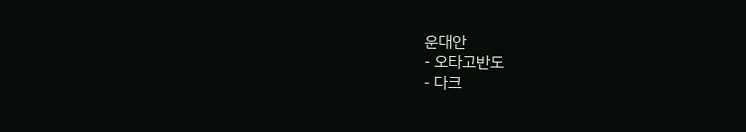운대안
- 오타고반도
- 다크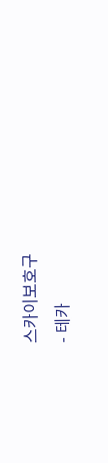스카이보호구
- 테카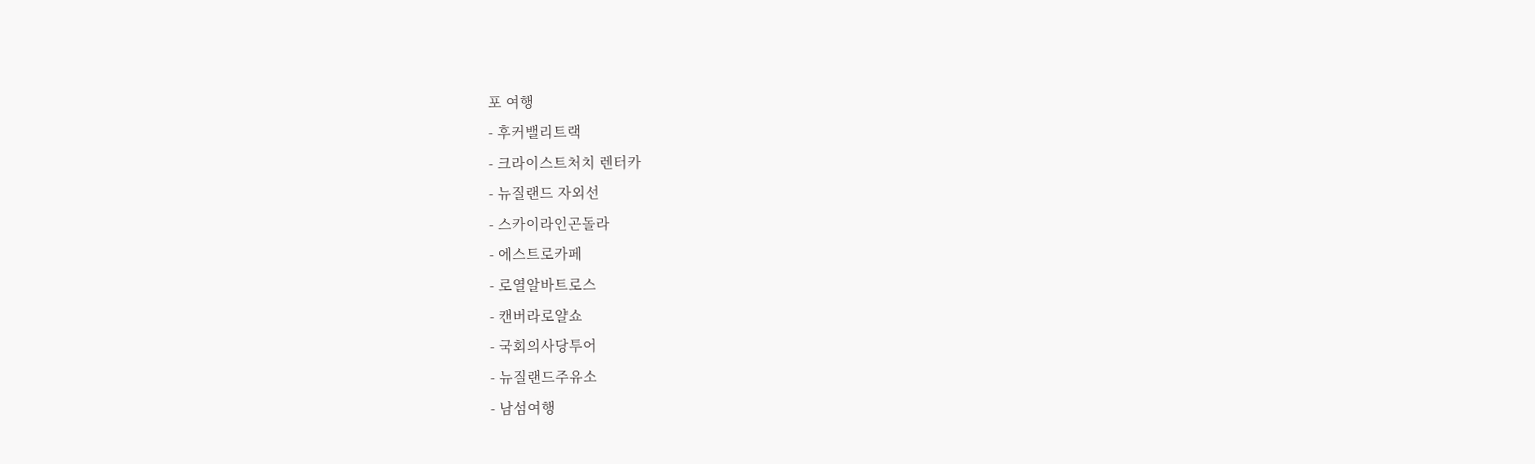포 여행
- 후커밸리트랙
- 크라이스트처치 렌터카
- 뉴질랜드 자외선
- 스카이라인곤돌라
- 에스트로카페
- 로열알바트로스
- 캔버라로얄쇼
- 국회의사당투어
- 뉴질랜드주유소
- 남섬여행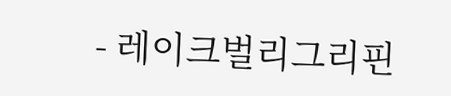- 레이크벌리그리핀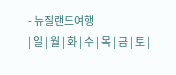- 뉴질랜드여행
| 일 | 월 | 화 | 수 | 목 | 금 | 토 |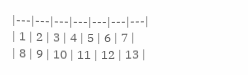|---|---|---|---|---|---|---|
| 1 | 2 | 3 | 4 | 5 | 6 | 7 |
| 8 | 9 | 10 | 11 | 12 | 13 |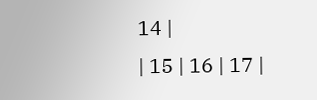14 |
| 15 | 16 | 17 |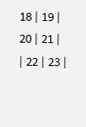18 | 19 | 20 | 21 |
| 22 | 23 |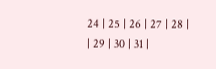24 | 25 | 26 | 27 | 28 |
| 29 | 30 | 31 |